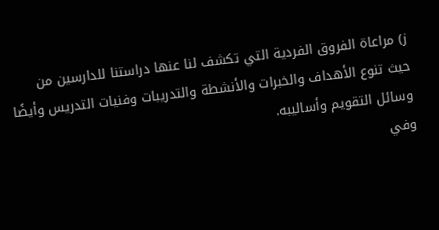ز) مراعاة الفروق الفردية التي تكشف لنا عنها دراستنا للدارسين من حيث تنوع الأهداف والخبرات والأنشطة والتدريبات وفنيات التدريس وأيضًا وسائل التقويم وأساليبه.
وفي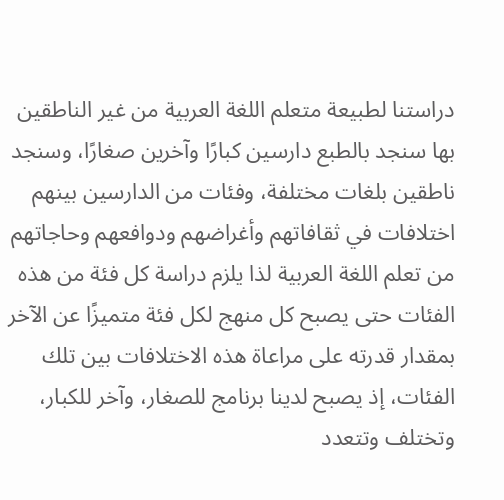دراستنا لطبيعة متعلم اللغة العربية من غير الناطقين بها سنجد بالطبع دارسين كبارًا وآخرين صغارًا، وسنجد ناطقين بلغات مختلفة، وفئات من الدارسين بينهم اختلافات في ثقافاتهم وأغراضهم ودوافعهم وحاجاتهم من تعلم اللغة العربية لذا يلزم دراسة كل فئة من هذه الفئات حتى يصبح كل منهج لكل فئة متميزًا عن الآخر بمقدار قدرته على مراعاة هذه الاختلافات بين تلك الفئات، إذ يصبح لدينا برنامج للصغار، وآخر للكبار، وتختلف وتتعدد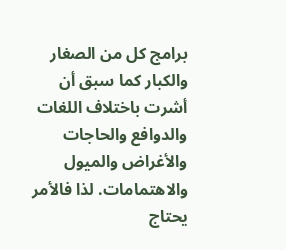برامج كل من الصغار والكبار كما سبق أن أشرت باختلاف اللغات والدوافع والحاجات والأغراض والميول والاهتمامات. لذا فالأمر يحتاج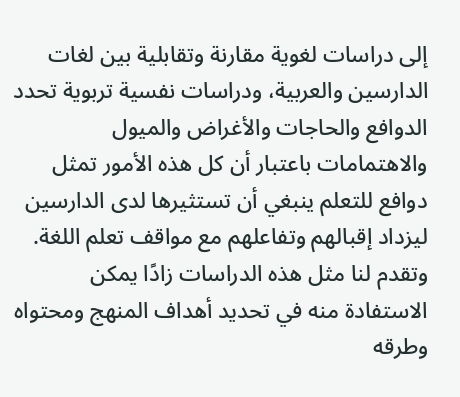إلى دراسات لغوية مقارنة وتقابلية بين لغات الدارسين والعربية، ودراسات نفسية تربوية تحدد الدوافع والحاجات والأغراض والميول والاهتمامات باعتبار أن كل هذه الأمور تمثل دوافع للتعلم ينبغي أن تستثيرها لدى الدارسين ليزداد إقبالهم وتفاعلهم مع مواقف تعلم اللغة.
وتقدم لنا مثل هذه الدراسات زادًا يمكن الاستفادة منه في تحديد أهداف المنهج ومحتواه وطرقه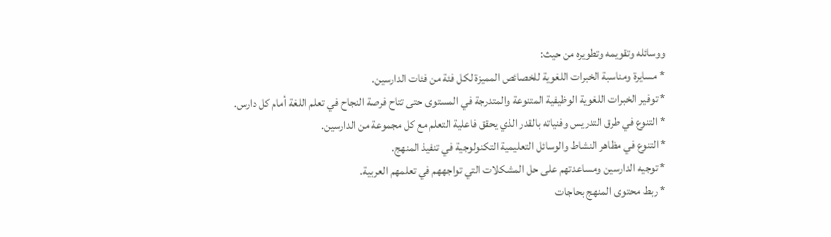ووسائله وتقويمه وتطويره من حيث:
* مسايرة ومناسبة الخبرات اللغوية للخصائص المميزة لكل فئة من فئات الدارسين.
* توفير الخبرات اللغوية الوظيفية المتنوعة والمتدرجة في المستوى حتى تتاح فرصة النجاح في تعلم اللغة أمام كل دارس.
* التنوع في طرق التدريس وفنياته بالقدر الذي يحقق فاعلية التعلم مع كل مجموعة من الدارسين.
* التنوع في مظاهر النشاط والوسائل التعليمية التكنولوجية في تنفيذ المنهج.
* توجيه الدارسين ومساعدتهم على حل المشكلات التي تواجههم في تعلمهم العربية.
* ربط محتوى المنهج بحاجات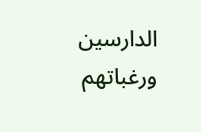الدارسين ورغباتهم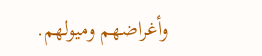وأغراضهم وميولهم.